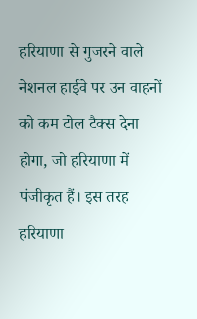हरियाणा से गुजरने वाले नेशनल हाईवे पर उन वाहनों को कम टोल टैक्स देना होगा, जो हरियाणा में पंजीकृत हैं। इस तरह हरियाणा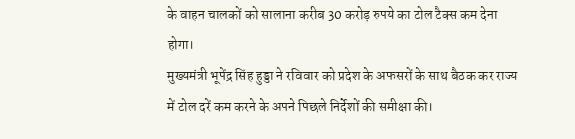के वाहन चालकों को सालाना करीब 30 करोड़ रुपये का टोल टैक्स कम देना होगा।
मुख्यमंत्री भूपेंद्र सिंह हुड्डा ने रविवार को प्रदेश के अफसरों के साथ बैठक कर राज्य में टोल दरें कम करने के अपने पिछले निर्देशों की समीक्षा की।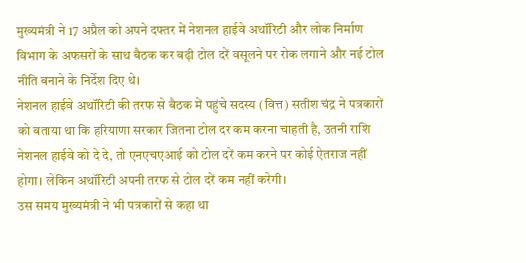मुख्यमंत्री ने 17 अप्रैल को अपने दफ्तर में नेशनल हाईवे अथॉरिटी और लोक निर्माण विभाग के अफसरों के साथ बैठक कर बढ़ी टोल दरें वसूलने पर रोक लगाने और नई टोल नीति बनाने के निर्देश दिए थे।
नेशनल हाईवे अथॉरिटी की तरफ से बैठक में पहुंचे सदस्य (वित्त) सतीश चंद्र ने पत्रकारों को बताया था कि हरियाणा सरकार जितना टोल दर कम करना चाहती है, उतनी राशि नेशनल हाईवे को दे दे, तो एनएचएआई को टोल दरें कम करने पर कोई ऐतराज नहीं होगा। लेकिन अथॉरिटी अपनी तरफ से टोल दरें कम नहीं करेगी।
उस समय मुख्यमंत्री ने भी पत्रकारों से कहा था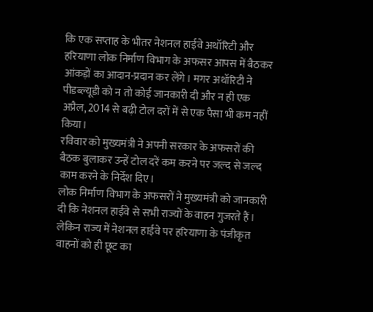कि एक सप्ताह के भीतर नेशनल हाईवे अथॉरिटी और हरियाणा लोक निर्माण विभाग के अफसर आपस में बैठकर आंकड़ों का आदान-प्रदान कर लेंगे। मगर अथॉरिटी ने पीडब्ल्यूडी को न तो कोई जानकारी दी और न ही एक अप्रैल, 2014 से बढ़ी टोल दरों में से एक पैसा भी कम नहीं किया।
रविवार को मुख्यमंत्री ने अपनी सरकार के अफसरों की बैठक बुलाकर उन्हें टोल दरें कम करने पर जल्द से जल्द काम करने के निर्देश दिए।
लोक निर्माण विभाग के अफसरों ने मुख्यमंत्री को जानकारी दी कि नेशनल हाईवे से सभी राज्यों के वाहन गुजरते हैं। लेकिन राज्य में नेशनल हाईवे पर हरियाणा के पंजीकृत वाहनों को ही छूट का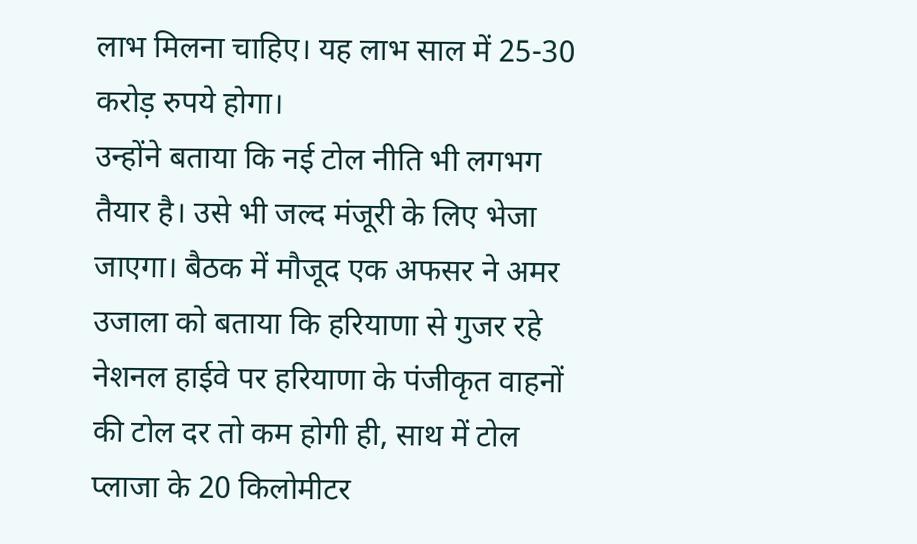लाभ मिलना चाहिए। यह लाभ साल में 25-30 करोड़ रुपये होगा।
उन्होंने बताया कि नई टोल नीति भी लगभग तैयार है। उसे भी जल्द मंजूरी के लिए भेजा जाएगा। बैठक में मौजूद एक अफसर ने अमर उजाला को बताया कि हरियाणा से गुजर रहे नेशनल हाईवे पर हरियाणा के पंजीकृत वाहनों की टोल दर तो कम होगी ही, साथ में टोल प्लाजा के 20 किलोमीटर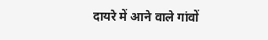दायरे में आने वाले गांवों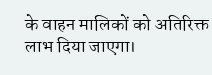के वाहन मालिकों को अतिरिक्त लाभ दिया जाएगा।